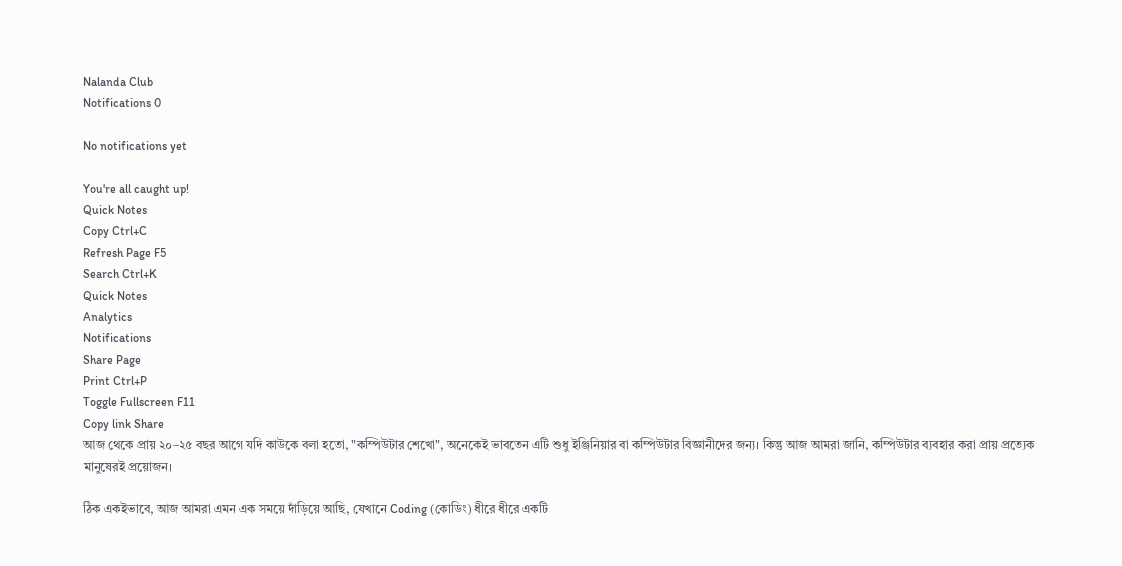Nalanda Club
Notifications 0

No notifications yet

You're all caught up!
Quick Notes
Copy Ctrl+C
Refresh Page F5
Search Ctrl+K
Quick Notes
Analytics
Notifications
Share Page
Print Ctrl+P
Toggle Fullscreen F11
Copy link Share
আজ থেকে প্রায় ২০–২৫ বছর আগে যদি কাউকে বলা হতো, "কম্পিউটার শেখো", অনেকেই ভাবতেন এটি শুধু ইঞ্জিনিয়ার বা কম্পিউটার বিজ্ঞানীদের জন্য। কিন্তু আজ আমরা জানি, কম্পিউটার ব্যবহার করা প্রায় প্রত্যেক মানুষেরই প্রয়োজন।

ঠিক একইভাবে, আজ আমরা এমন এক সময়ে দাঁড়িয়ে আছি, যেখানে Coding (কোডিং) ধীরে ধীরে একটি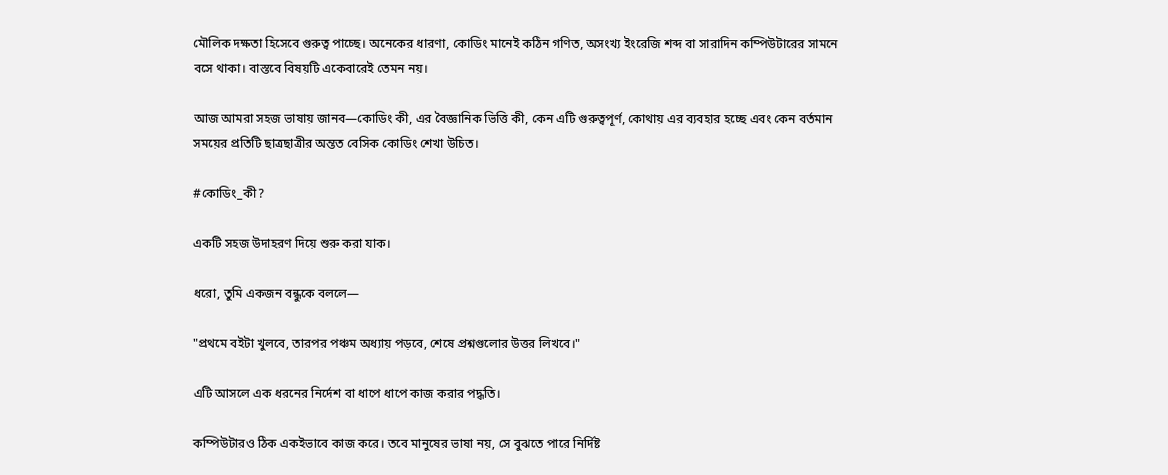মৌলিক দক্ষতা হিসেবে গুরুত্ব পাচ্ছে। অনেকের ধারণা, কোডিং মানেই কঠিন গণিত, অসংখ্য ইংরেজি শব্দ বা সারাদিন কম্পিউটারের সামনে বসে থাকা। বাস্তবে বিষয়টি একেবারেই তেমন নয়।

আজ আমরা সহজ ভাষায় জানব—কোডিং কী, এর বৈজ্ঞানিক ভিত্তি কী, কেন এটি গুরুত্বপূর্ণ, কোথায় এর ব্যবহার হচ্ছে এবং কেন বর্তমান সময়ের প্রতিটি ছাত্রছাত্রীর অন্তত বেসিক কোডিং শেখা উচিত।

#কোডিং_কী?

একটি সহজ উদাহরণ দিয়ে শুরু করা যাক।

ধরো, তুমি একজন বন্ধুকে বললে—

"প্রথমে বইটা খুলবে, তারপর পঞ্চম অধ্যায় পড়বে, শেষে প্রশ্নগুলোর উত্তর লিখবে।"

এটি আসলে এক ধরনের নির্দেশ বা ধাপে ধাপে কাজ করার পদ্ধতি।

কম্পিউটারও ঠিক একইভাবে কাজ করে। তবে মানুষের ভাষা নয়, সে বুঝতে পারে নির্দিষ্ট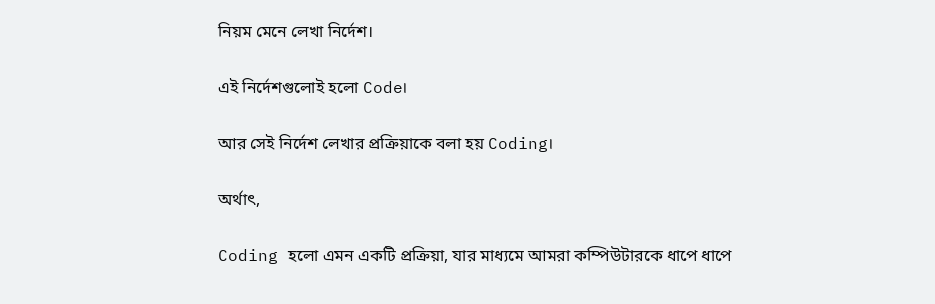নিয়ম মেনে লেখা নির্দেশ।

এই নির্দেশগুলোই হলো Code।

আর সেই নির্দেশ লেখার প্রক্রিয়াকে বলা হয় Coding।

অর্থাৎ,

Coding হলো এমন একটি প্রক্রিয়া, যার মাধ্যমে আমরা কম্পিউটারকে ধাপে ধাপে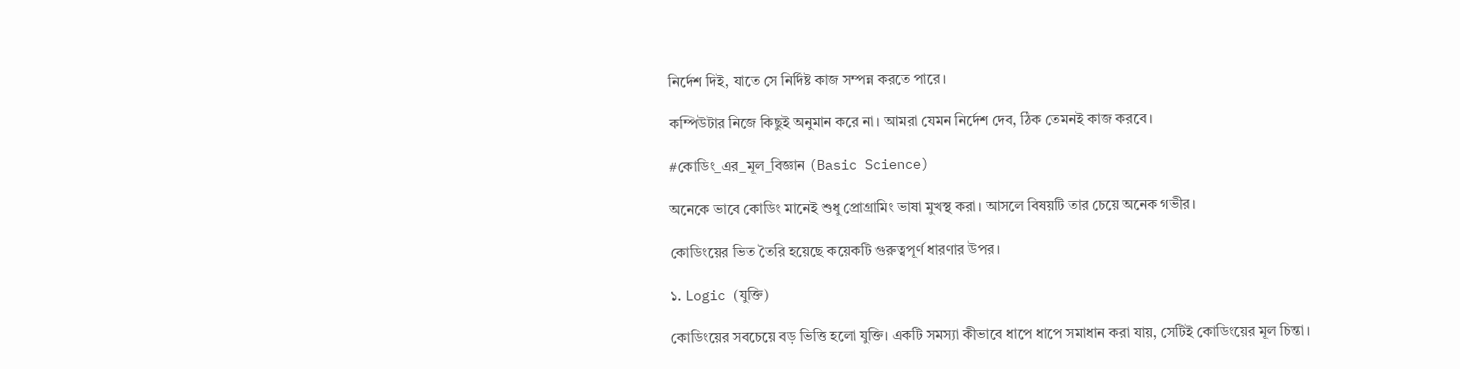নির্দেশ দিই, যাতে সে নির্দিষ্ট কাজ সম্পন্ন করতে পারে।

কম্পিউটার নিজে কিছুই অনুমান করে না। আমরা যেমন নির্দেশ দেব, ঠিক তেমনই কাজ করবে।

#কোডিং_এর_মূল_বিজ্ঞান (Basic Science)

অনেকে ভাবে কোডিং মানেই শুধু প্রোগ্রামিং ভাষা মুখস্থ করা। আসলে বিষয়টি তার চেয়ে অনেক গভীর।

কোডিংয়ের ভিত তৈরি হয়েছে কয়েকটি গুরুত্বপূর্ণ ধারণার উপর।

১. Logic (যুক্তি)

কোডিংয়ের সবচেয়ে বড় ভিত্তি হলো যুক্তি। একটি সমস্যা কীভাবে ধাপে ধাপে সমাধান করা যায়, সেটিই কোডিংয়ের মূল চিন্তা।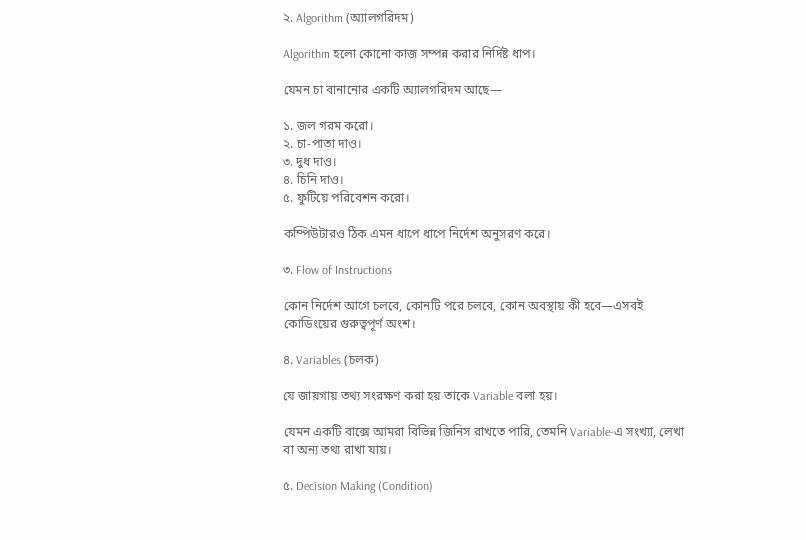২. Algorithm (অ্যালগরিদম)

Algorithm হলো কোনো কাজ সম্পন্ন করার নির্দিষ্ট ধাপ।

যেমন চা বানানোর একটি অ্যালগরিদম আছে—

১. জল গরম করো।
২. চা-পাতা দাও।
৩. দুধ দাও।
৪. চিনি দাও।
৫. ফুটিয়ে পরিবেশন করো।

কম্পিউটারও ঠিক এমন ধাপে ধাপে নির্দেশ অনুসরণ করে।

৩. Flow of Instructions

কোন নির্দেশ আগে চলবে, কোনটি পরে চলবে, কোন অবস্থায় কী হবে—এসবই কোডিংয়ের গুরুত্বপূর্ণ অংশ।

৪. Variables (চলক)

যে জায়গায় তথ্য সংরক্ষণ করা হয় তাকে Variable বলা হয়।

যেমন একটি বাক্সে আমরা বিভিন্ন জিনিস রাখতে পারি, তেমনি Variable-এ সংখ্যা, লেখা বা অন্য তথ্য রাখা যায়।

৫. Decision Making (Condition)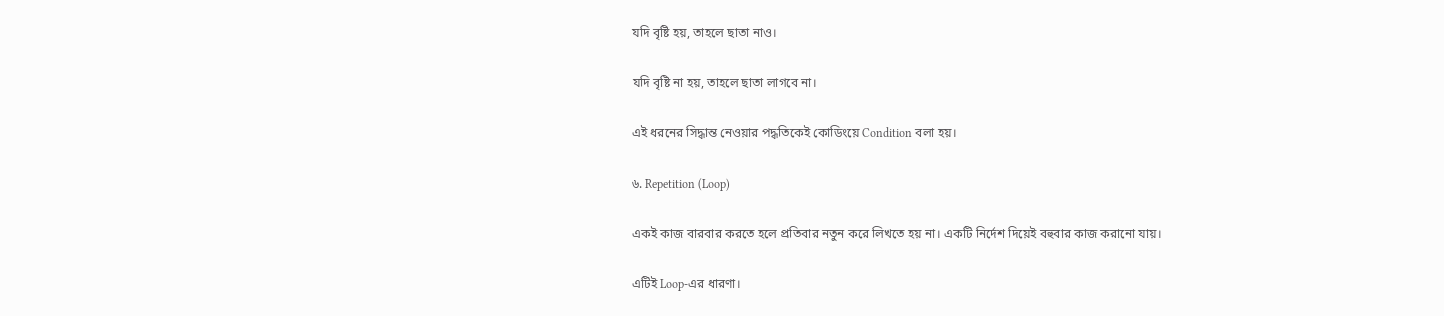যদি বৃষ্টি হয়, তাহলে ছাতা নাও।

যদি বৃষ্টি না হয়, তাহলে ছাতা লাগবে না।

এই ধরনের সিদ্ধান্ত নেওয়ার পদ্ধতিকেই কোডিংয়ে Condition বলা হয়।

৬. Repetition (Loop)

একই কাজ বারবার করতে হলে প্রতিবার নতুন করে লিখতে হয় না। একটি নির্দেশ দিয়েই বহুবার কাজ করানো যায়।

এটিই Loop-এর ধারণা।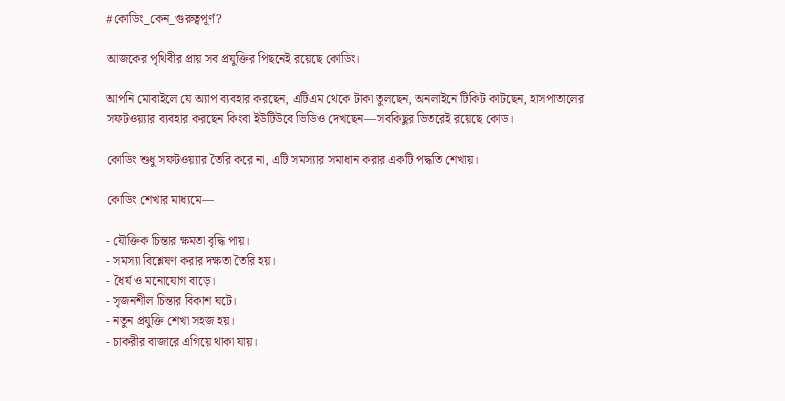#কোডিং_কেন_গুরুত্বপূর্ণ?

আজকের পৃথিবীর প্রায় সব প্রযুক্তির পিছনেই রয়েছে কোডিং।

আপনি মোবাইলে যে অ্যাপ ব্যবহার করছেন, এটিএম থেকে টাকা তুলছেন, অনলাইনে টিকিট কাটছেন, হাসপাতালের সফটওয়্যার ব্যবহার করছেন কিংবা ইউটিউবে ভিডিও দেখছেন—সবকিছুর ভিতরেই রয়েছে কোড।

কোডিং শুধু সফটওয়্যার তৈরি করে না, এটি সমস্যার সমাধান করার একটি পদ্ধতি শেখায়।

কোডিং শেখার মাধ্যমে—

- যৌক্তিক চিন্তার ক্ষমতা বৃদ্ধি পায়।
- সমস্যা বিশ্লেষণ করার দক্ষতা তৈরি হয়।
- ধৈর্য ও মনোযোগ বাড়ে।
- সৃজনশীল চিন্তার বিকাশ ঘটে।
- নতুন প্রযুক্তি শেখা সহজ হয়।
- চাকরীর বাজারে এগিয়ে থাকা যায়।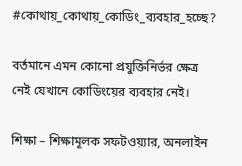#কোথায়_কোথায়_কোডিং_ব্যবহার_হচ্ছে?

বর্তমানে এমন কোনো প্রযুক্তিনির্ভর ক্ষেত্র নেই যেখানে কোডিংয়ের ব্যবহার নেই।

শিক্ষা – শিক্ষামূলক সফটওয়্যার, অনলাইন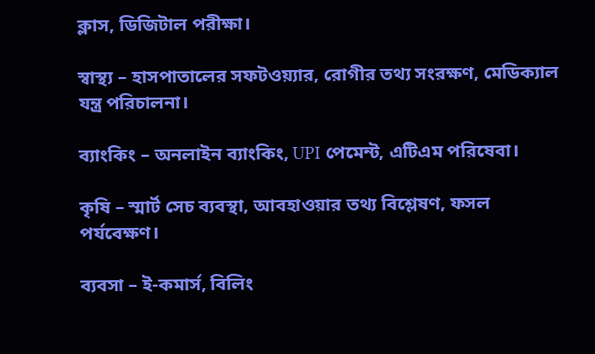ক্লাস, ডিজিটাল পরীক্ষা।

স্বাস্থ্য – হাসপাতালের সফটওয়্যার, রোগীর তথ্য সংরক্ষণ, মেডিক্যাল যন্ত্র পরিচালনা।

ব্যাংকিং – অনলাইন ব্যাংকিং, UPI পেমেন্ট, এটিএম পরিষেবা।

কৃষি – স্মার্ট সেচ ব্যবস্থা, আবহাওয়ার তথ্য বিশ্লেষণ, ফসল পর্যবেক্ষণ।

ব্যবসা – ই-কমার্স, বিলিং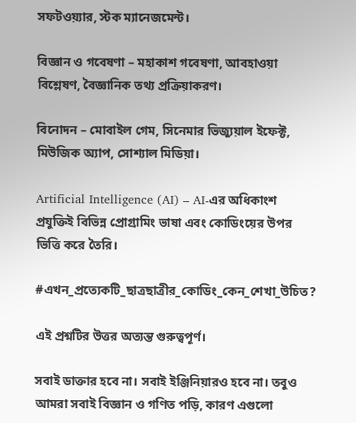সফটওয়্যার, স্টক ম্যানেজমেন্ট।

বিজ্ঞান ও গবেষণা – মহাকাশ গবেষণা, আবহাওয়া বিশ্লেষণ, বৈজ্ঞানিক তথ্য প্রক্রিয়াকরণ।

বিনোদন – মোবাইল গেম, সিনেমার ভিজ্যুয়াল ইফেক্ট, মিউজিক অ্যাপ, সোশ্যাল মিডিয়া।

Artificial Intelligence (AI) – AI-এর অধিকাংশ প্রযুক্তিই বিভিন্ন প্রোগ্রামিং ভাষা এবং কোডিংয়ের উপর ভিত্তি করে তৈরি।

#এখন_প্রত্যেকটি_ছাত্রছাত্রীর_কোডিং_কেন_শেখা_উচিত?

এই প্রশ্নটির উত্তর অত্যন্ত গুরুত্বপূর্ণ।

সবাই ডাক্তার হবে না। সবাই ইঞ্জিনিয়ারও হবে না। তবুও আমরা সবাই বিজ্ঞান ও গণিত পড়ি, কারণ এগুলো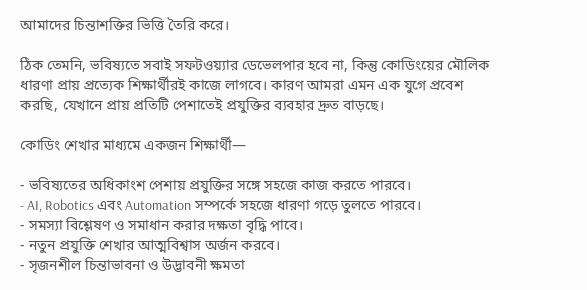আমাদের চিন্তাশক্তির ভিত্তি তৈরি করে।

ঠিক তেমনি, ভবিষ্যতে সবাই সফটওয়্যার ডেভেলপার হবে না, কিন্তু কোডিংয়ের মৌলিক ধারণা প্রায় প্রত্যেক শিক্ষার্থীরই কাজে লাগবে। কারণ আমরা এমন এক যুগে প্রবেশ করছি, যেখানে প্রায় প্রতিটি পেশাতেই প্রযুক্তির ব্যবহার দ্রুত বাড়ছে।

কোডিং শেখার মাধ্যমে একজন শিক্ষার্থী—

- ভবিষ্যতের অধিকাংশ পেশায় প্রযুক্তির সঙ্গে সহজে কাজ করতে পারবে।
- AI, Robotics এবং Automation সম্পর্কে সহজে ধারণা গড়ে তুলতে পারবে।
- সমস্যা বিশ্লেষণ ও সমাধান করার দক্ষতা বৃদ্ধি পাবে।
- নতুন প্রযুক্তি শেখার আত্মবিশ্বাস অর্জন করবে।
- সৃজনশীল চিন্তাভাবনা ও উদ্ভাবনী ক্ষমতা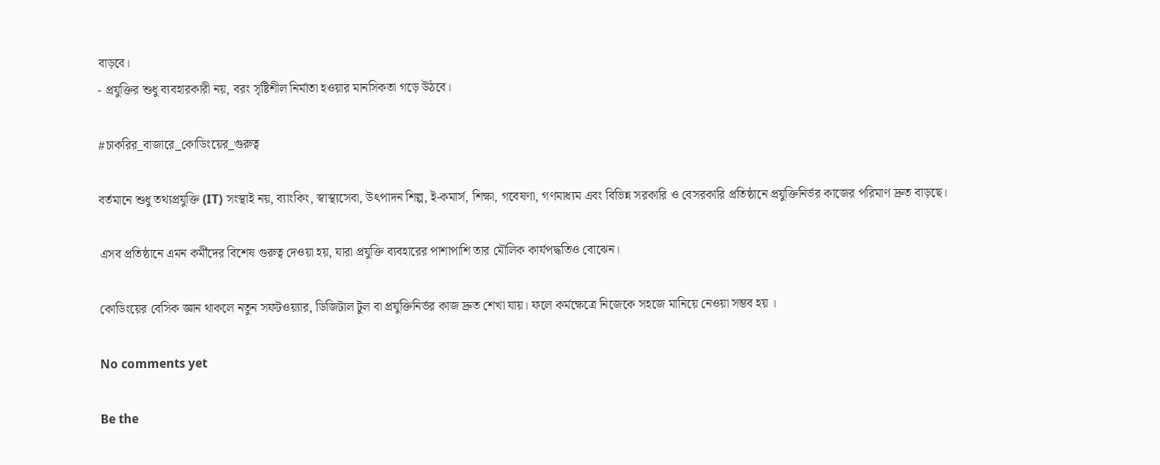বাড়বে।
- প্রযুক্তির শুধু ব্যবহারকারী নয়, বরং সৃষ্টিশীল নির্মাতা হওয়ার মানসিকতা গড়ে উঠবে।

#চাকরির_বাজারে_কোডিংয়ের_গুরুত্ব

বর্তমানে শুধু তথ্যপ্রযুক্তি (IT) সংস্থাই নয়, ব্যাংকিং, স্বাস্থ্যসেবা, উৎপাদন শিল্প, ই-কমার্স, শিক্ষা, গবেষণা, গণমাধ্যম এবং বিভিন্ন সরকারি ও বেসরকারি প্রতিষ্ঠানে প্রযুক্তিনির্ভর কাজের পরিমাণ দ্রুত বাড়ছে।

এসব প্রতিষ্ঠানে এমন কর্মীদের বিশেষ গুরুত্ব দেওয়া হয়, যারা প্রযুক্তি ব্যবহারের পাশাপাশি তার মৌলিক কার্যপদ্ধতিও বোঝেন।

কোডিংয়ের বেসিক জ্ঞান থাকলে নতুন সফটওয়্যার, ডিজিটাল টুল বা প্রযুক্তিনির্ভর কাজ দ্রুত শেখা যায়। ফলে কর্মক্ষেত্রে নিজেকে সহজে মানিয়ে নেওয়া সম্ভব হয় ।

No comments yet

Be the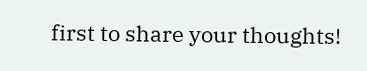first to share your thoughts!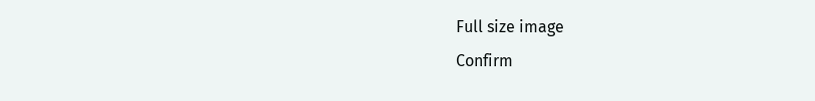Full size image
Confirm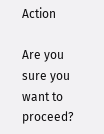Action

Are you sure you want to proceed?